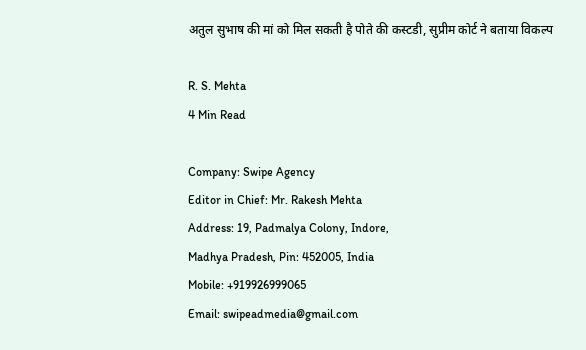अतुल सुभाष की मां को मिल सकती है पोते की कस्टडी, सुप्रीम कोर्ट ने बताया विकल्प

R. S. Mehta
4 Min Read

Company: Swipe Agency
Editor in Chief: Mr. Rakesh Mehta
Address: 19, Padmalya Colony, Indore,
Madhya Pradesh, Pin: 452005, India
Mobile: +919926999065
Email: swipeadmedia@gmail.com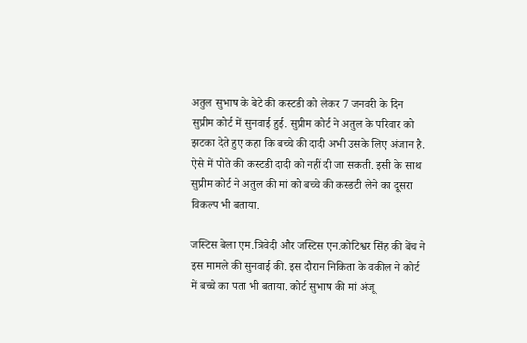अतुल सुभाष के बेटे की कस्टडी को लेकर 7 जनवरी के दिन सुप्रीम कोर्ट में सुनवाई हुई. सुप्रीम कोर्ट ने अतुल के परिवार को झटका देते हुए कहा कि बच्चे की दादी अभी उसके लिए अंजान है. ऐसे में पोते की कस्टडी दादी को नहीं दी जा सकती. इसी के साथ सुप्रीम कोर्ट ने अतुल की मां को बच्चे की कस्डटी लेने का दूसरा विकल्प भी बताया.

जस्टिस बेला एम.त्रिवेदी और जस्टिस एन.कोटिश्वर सिंह की बेंच ने इस मामले की सुनवाई की. इस दौरान निकिता के वकील ने कोर्ट में बच्चे का पता भी बताया. कोर्ट सुभाष की मां अंजू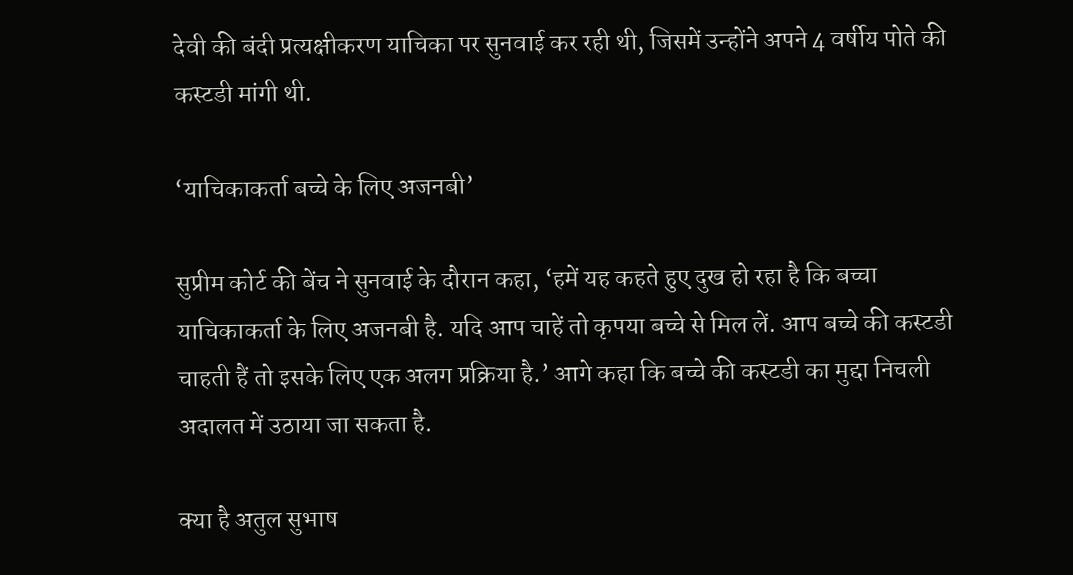देवी की बंदी प्रत्यक्षीकरण याचिका पर सुनवाई कर रही थी, जिसमें उन्होंने अपने 4 वर्षीय पोते की कस्टडी मांगी थी.

‘याचिकाकर्ता बच्चे के लिए अजनबी’

सुप्रीम कोर्ट की बेंच ने सुनवाई के दौरान कहा, ‘हमें यह कहते हुए दुख हो रहा है कि बच्चा याचिकाकर्ता के लिए अजनबी है. यदि आप चाहें तो कृपया बच्चे से मिल लें. आप बच्चे की कस्टडी चाहती हैं तो इसके लिए एक अलग प्रक्रिया है.’ आगे कहा कि बच्चे की कस्टडी का मुद्दा निचली अदालत में उठाया जा सकता है.

क्या है अतुल सुभाष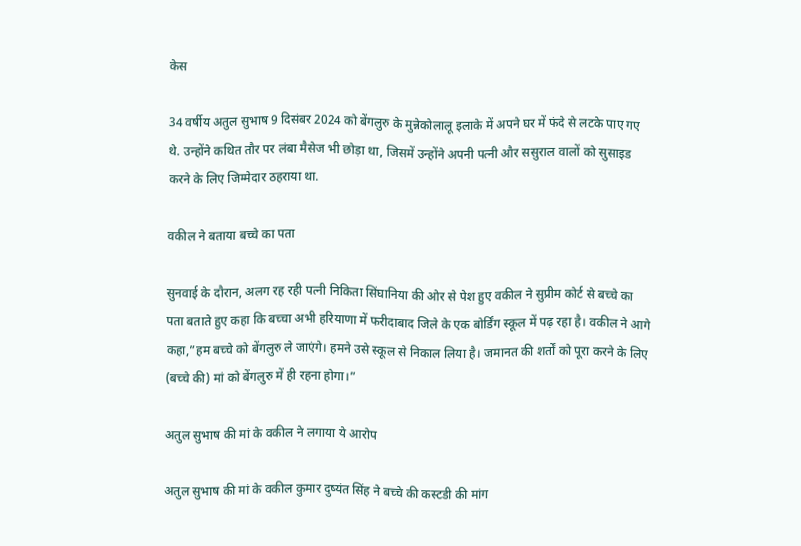केस

34 वर्षीय अतुल सुभाष 9 दिसंबर 2024 को बेंगलुरु के मुन्नेकोलालू इलाके में अपने घर में फंदे से लटके पाए गए थे. उन्होंने कथित तौर पर लंबा मैसेज भी छोड़ा था, जिसमें उन्होंने अपनी पत्नी और ससुराल वालों को सुसाइड करने के लिए जिम्मेदार ठहराया था.

वकील ने बताया बच्चे का पता

सुनवाई के दौरान, अलग रह रही पत्नी निकिता सिंघानिया की ओर से पेश हुए वकील ने सुप्रीम कोर्ट से बच्चे का पता बताते हुए कहा कि बच्चा अभी हरियाणा में फरीदाबाद जिले के एक बोर्डिंग स्कूल में पढ़ रहा है। वकील ने आगे कहा,”हम बच्चे को बेंगलुरु ले जाएंगे। हमने उसे स्कूल से निकाल लिया है। जमानत की शर्तों को पूरा करने के लिए (बच्चे की) मां को बेंगलुरु में ही रहना होगा।”

अतुल सुभाष की मां के वकील ने लगाया ये आरोप

अतुल सुभाष की मां के वकील कुमार दुष्यंत सिंह ने बच्चे की कस्टडी की मांग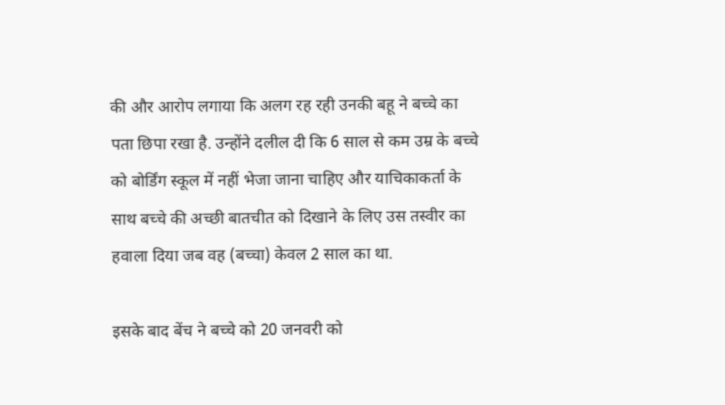की और आरोप लगाया कि अलग रह रही उनकी बहू ने बच्चे का पता छिपा रखा है. उन्होंने दलील दी कि 6 साल से कम उम्र के बच्चे को बोर्डिंग स्कूल में नहीं भेजा जाना चाहिए और याचिकाकर्ता के साथ बच्चे की अच्छी बातचीत को दिखाने के लिए उस तस्वीर का हवाला दिया जब वह (बच्चा) केवल 2 साल का था.

इसके बाद बेंच ने बच्चे को 20 जनवरी को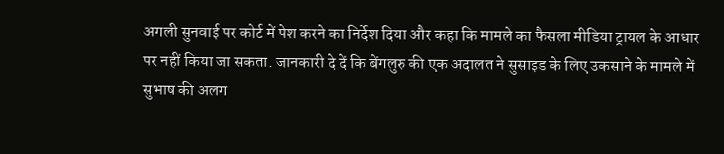अगली सुनवाई पर कोर्ट में पेश करने का निर्देश दिया और कहा कि मामले का फैसला मीडिया ट्रायल के आधार पर नहीं किया जा सकता. जानकारी दे दें कि बेंगलुरु की एक अदालत ने सुसाइड के लिए उकसाने के मामले में सुभाष की अलग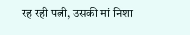रह रही पत्नी, उसकी मां निशा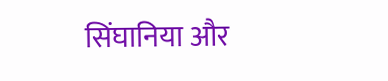सिंघानिया और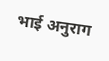भाई अनुराग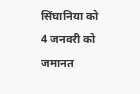सिंघानिया को 4 जनवरी को जमानत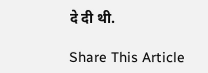दे दी थी.

Share This Article